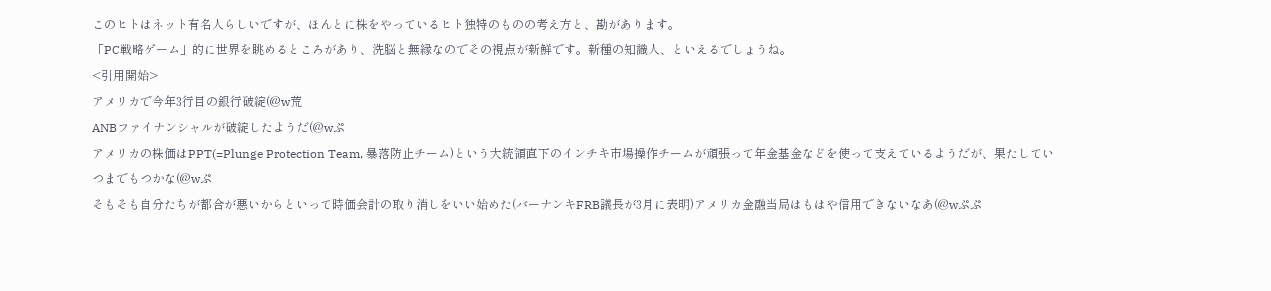このヒトはネット有名人らしいですが、ほんとに株をやっているヒト独特のものの考え方と、勘があります。
「PC戦略ゲーム」的に世界を眺めるところがあり、洗脳と無縁なのでその視点が新鮮です。新種の知識人、といえるでしょうね。
<引用開始>
アメリカで今年3行目の銀行破綻(@w荒
ANBファイナンシャルが破綻したようだ(@wぷ
アメリカの株価はPPT(=Plunge Protection Team, 暴落防止チーム)という大統領直下のインチキ市場操作チームが頑張って年金基金などを使って支えているようだが、果たしていつまでもつかな(@wぷ
そもそも自分たちが都合が悪いからといって時価会計の取り消しをいい始めた(バーナンキFRB議長が3月に表明)アメリカ金融当局はもはや信用できないなあ(@wぷぷ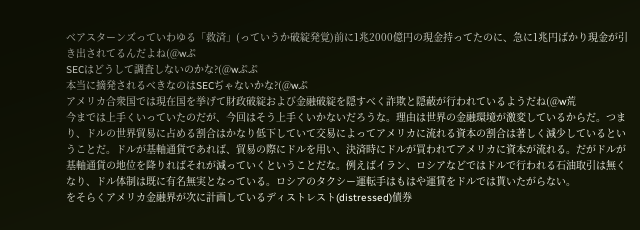ベアスターンズっていわゆる「救済」(っていうか破綻発覚)前に1兆2000億円の現金持ってたのに、急に1兆円ばかり現金が引き出されてるんだよね(@wぷ
SECはどうして調査しないのかな?(@wぷぷ
本当に摘発されるべきなのはSECぢゃないかな?(@wぷ
アメリカ合衆国では現在国を挙げて財政破綻および金融破綻を隠すべく詐欺と隠蔽が行われているようだね(@w荒
今までは上手くいっていたのだが、今回はそう上手くいかないだろうな。理由は世界の金融環境が激変しているからだ。つまり、ドルの世界貿易に占める割合はかなり低下していて交易によってアメリカに流れる資本の割合は著しく減少しているということだ。ドルが基軸通貨であれば、貿易の際にドルを用い、決済時にドルが買われてアメリカに資本が流れる。だがドルが基軸通貨の地位を降りればそれが減っていくということだな。例えばイラン、ロシアなどではドルで行われる石油取引は無くなり、ドル体制は既に有名無実となっている。ロシアのタクシー運転手はもはや運賃をドルでは貰いたがらない。
をそらくアメリカ金融界が次に計画しているディストレスト(distressed)債券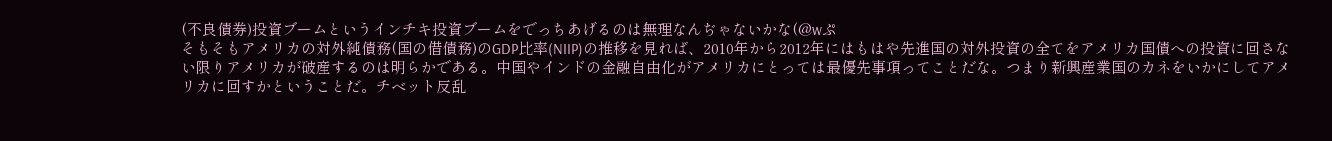(不良債券)投資ブームというインチキ投資ブームをでっちあげるのは無理なんぢゃないかな(@wぷ
そもそもアメリカの対外純債務(国の借債務)のGDP比率(NIIP)の推移を見れば、2010年から2012年にはもはや先進国の対外投資の全てをアメリカ国債への投資に回さない限りアメリカが破産するのは明らかである。中国やインドの金融自由化がアメリカにとっては最優先事項ってことだな。つまり新興産業国のカネをいかにしてアメリカに回すかということだ。チベット反乱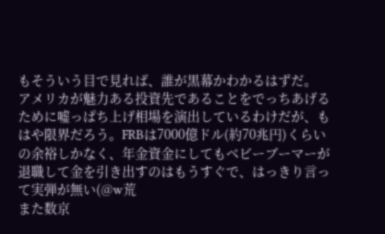もそういう目で見れば、誰が黒幕かわかるはずだ。
アメリカが魅力ある投資先であることをでっちあげるために嘘っぱち上げ相場を演出しているわけだが、もはや限界だろう。FRBは7000億ドル(約70兆円)くらいの余裕しかなく、年金資金にしてもベビーブーマーが退職して金を引き出すのはもうすぐで、はっきり言って実弾が無い(@w荒
また数京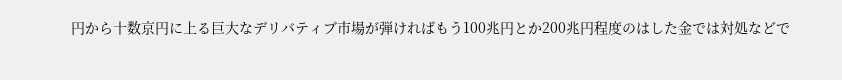円から十数京円に上る巨大なデリバティブ市場が弾ければもう100兆円とか200兆円程度のはした金では対処などで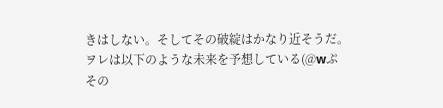きはしない。そしてその破綻はかなり近そうだ。
ヲレは以下のような未来を予想している(@wぷ
その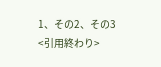1、その2、その3
<引用終わり>